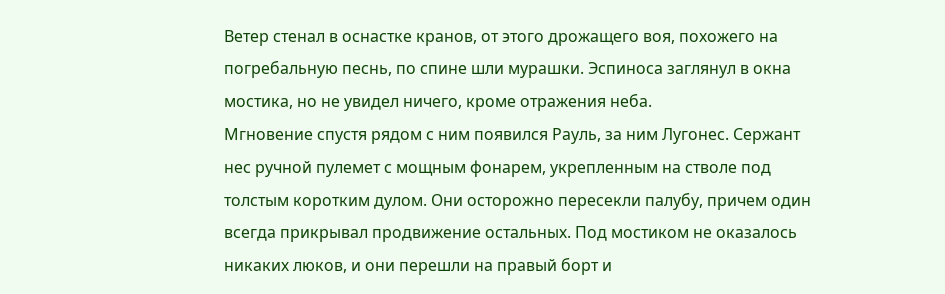Ветер стенал в оснастке кранов, от этого дрожащего воя, похожего на погребальную песнь, по спине шли мурашки. Эспиноса заглянул в окна мостика, но не увидел ничего, кроме отражения неба.
Мгновение спустя рядом с ним появился Рауль, за ним Лугонес. Сержант нес ручной пулемет с мощным фонарем, укрепленным на стволе под толстым коротким дулом. Они осторожно пересекли палубу, причем один всегда прикрывал продвижение остальных. Под мостиком не оказалось никаких люков, и они перешли на правый борт и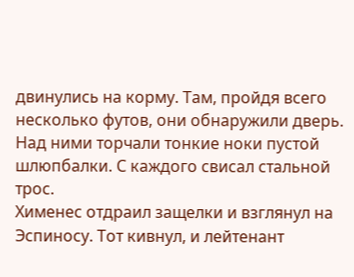двинулись на корму. Там, пройдя всего несколько футов, они обнаружили дверь. Над ними торчали тонкие ноки пустой шлюпбалки. С каждого свисал стальной трос.
Хименес отдраил защелки и взглянул на Эспиносу. Тот кивнул, и лейтенант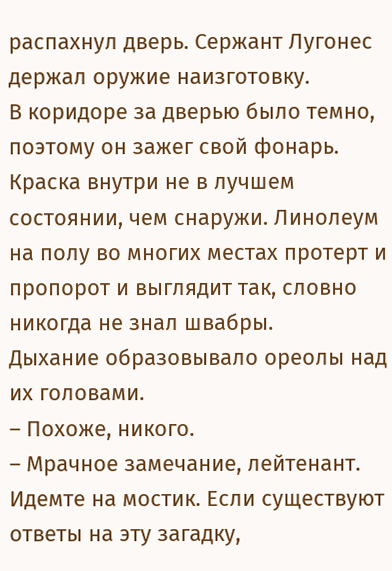распахнул дверь. Сержант Лугонес держал оружие наизготовку.
В коридоре за дверью было темно, поэтому он зажег свой фонарь. Краска внутри не в лучшем состоянии, чем снаружи. Линолеум на полу во многих местах протерт и пропорот и выглядит так, словно никогда не знал швабры.
Дыхание образовывало ореолы над их головами.
– Похоже, никого.
– Мрачное замечание, лейтенант. Идемте на мостик. Если существуют ответы на эту загадку,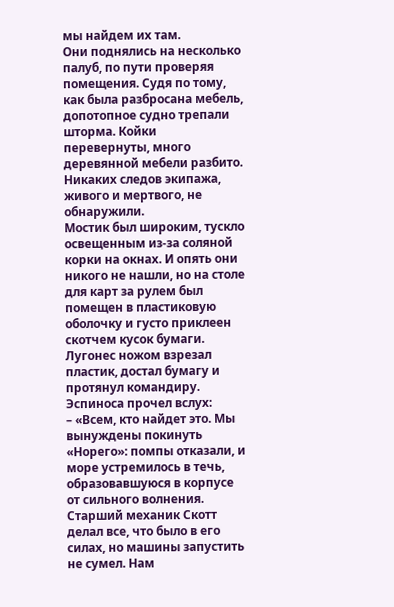мы найдем их там.
Они поднялись на несколько палуб, по пути проверяя помещения. Судя по тому, как была разбросана мебель, допотопное судно трепали шторма. Койки перевернуты, много деревянной мебели разбито. Никаких следов экипажа, живого и мертвого, не обнаружили.
Мостик был широким, тускло освещенным из-за соляной корки на окнах. И опять они никого не нашли, но на столе для карт за рулем был помещен в пластиковую оболочку и густо приклеен скотчем кусок бумаги.
Лугонес ножом взрезал пластик, достал бумагу и протянул командиру.
Эспиноса прочел вслух:
– «Всем, кто найдет это. Мы вынуждены покинуть «Норего»: помпы отказали, и море устремилось в течь, образовавшуюся в корпусе от сильного волнения. Старший механик Скотт делал все, что было в его силах, но машины запустить не сумел. Нам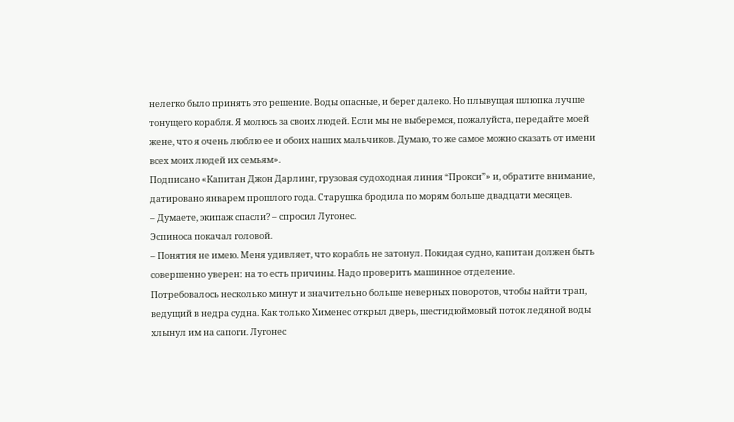нелегко было принять это решение. Воды опасные, и берег далеко. Но плывущая шлюпка лучше тонущего корабля. Я молюсь за своих людей. Если мы не выберемся, пожалуйста, передайте моей жене, что я очень люблю ее и обоих наших мальчиков. Думаю, то же самое можно сказать от имени всех моих людей их семьям».
Подписано «Капитан Джон Дарлинг, грузовая судоходная линия “Прокси”» и, обратите внимание, датировано январем прошлого года. Старушка бродила по морям больше двадцати месяцев.
– Думаете, экипаж спасли? – спросил Лугонес.
Эспиноса покачал головой.
– Понятия не имею. Меня удивляет, что корабль не затонул. Покидая судно, капитан должен быть совершенно уверен: на то есть причины. Надо проверить машинное отделение.
Потребовалось несколько минут и значительно больше неверных поворотов, чтобы найти трап, ведущий в недра судна. Как только Хименес открыл дверь, шестидюймовый поток ледяной воды хлынул им на сапоги. Лугонес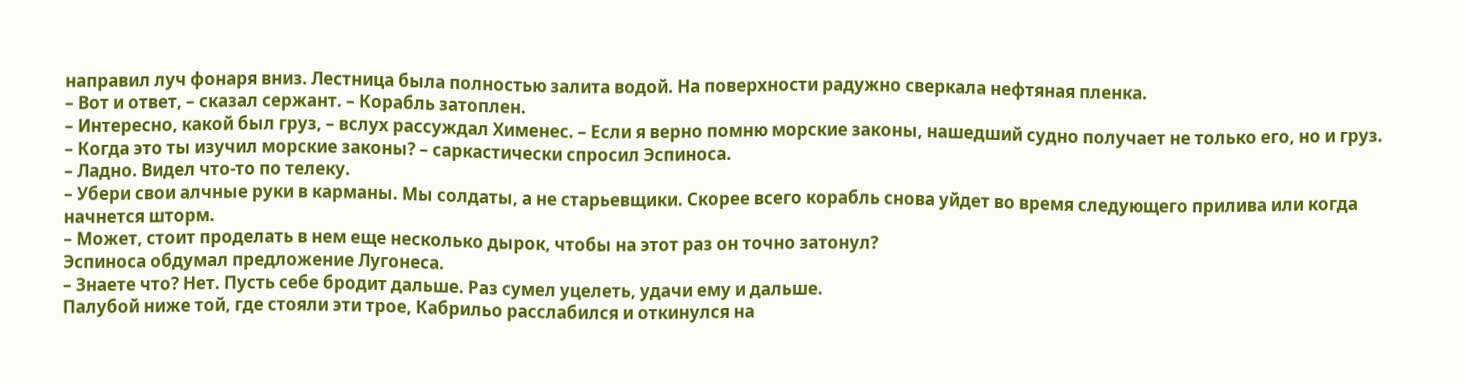направил луч фонаря вниз. Лестница была полностью залита водой. На поверхности радужно сверкала нефтяная пленка.
– Вот и ответ, – сказал сержант. – Корабль затоплен.
– Интересно, какой был груз, – вслух рассуждал Хименес. – Если я верно помню морские законы, нашедший судно получает не только его, но и груз.
– Когда это ты изучил морские законы? – саркастически спросил Эспиноса.
– Ладно. Видел что-то по телеку.
– Убери свои алчные руки в карманы. Мы солдаты, а не старьевщики. Скорее всего корабль снова уйдет во время следующего прилива или когда начнется шторм.
– Может, стоит проделать в нем еще несколько дырок, чтобы на этот раз он точно затонул?
Эспиноса обдумал предложение Лугонеса.
– Знаете что? Нет. Пусть себе бродит дальше. Раз сумел уцелеть, удачи ему и дальше.
Палубой ниже той, где стояли эти трое, Кабрильо расслабился и откинулся на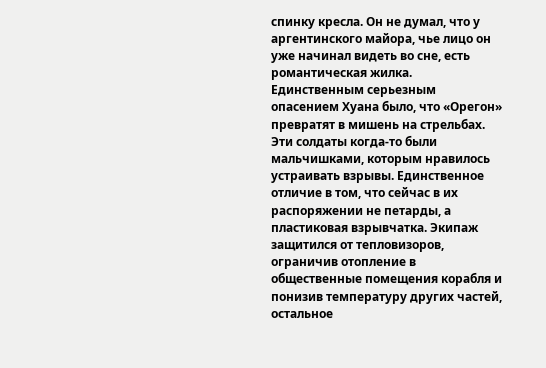спинку кресла. Он не думал, что у аргентинского майора, чье лицо он уже начинал видеть во сне, есть романтическая жилка. Единственным серьезным опасением Хуана было, что «Орегон» превратят в мишень на стрельбах. Эти солдаты когда-то были мальчишками, которым нравилось устраивать взрывы. Единственное отличие в том, что сейчас в их распоряжении не петарды, а пластиковая взрывчатка. Экипаж защитился от тепловизоров, ограничив отопление в общественные помещения корабля и понизив температуру других частей, остальное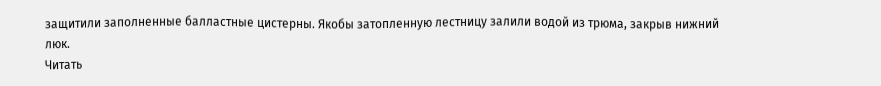защитили заполненные балластные цистерны. Якобы затопленную лестницу залили водой из трюма, закрыв нижний люк.
Читать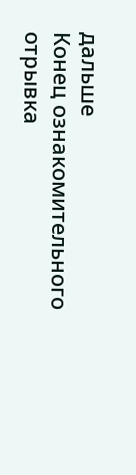дальше
Конец ознакомительного отрывка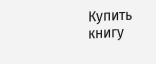Купить книгу